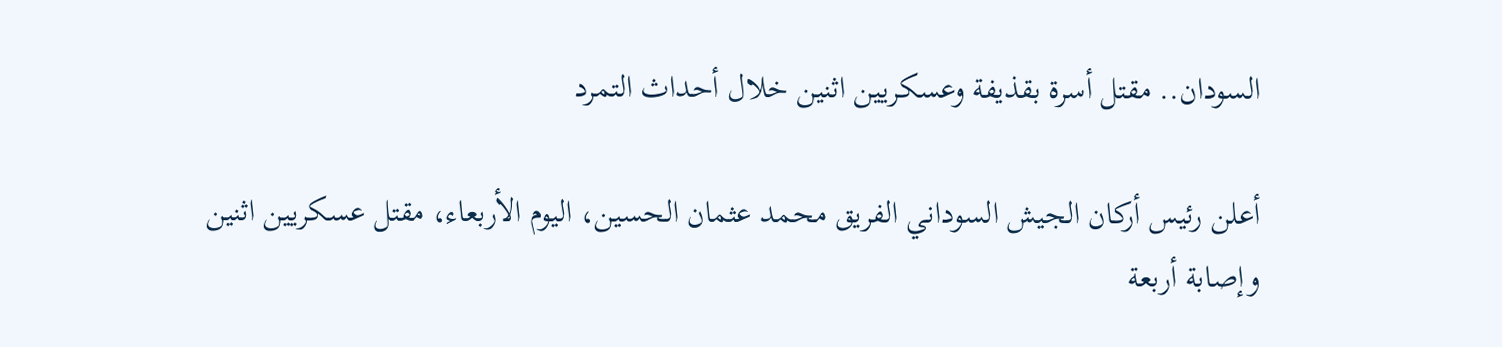السودان.. مقتل أسرة بقذيفة وعسكريين اثنين خلال أحداث التمرد

أعلن رئيس أركان الجيش السوداني الفريق محمد عثمان الحسين، اليوم الأربعاء، مقتل عسكريين اثنين وإصابة أربعة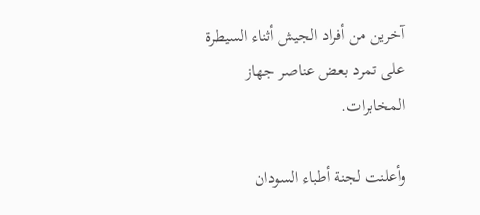آخرين من أفراد الجيش أثناء السيطرة على تمرد بعض عناصر جهاز المخابرات.

وأعلنت لجنة أطباء السودان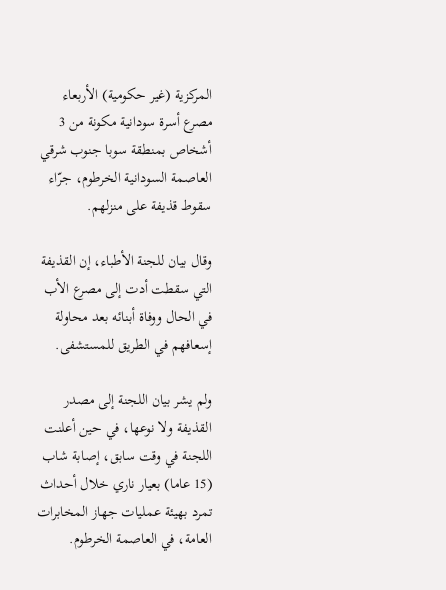المركزية (غير حكومية) الأربعاء مصرع أسرة سودانية مكونة من 3 أشخاص بمنطقة سوبا جنوب شرقي العاصمة السودانية الخرطوم، جرّاء سقوط قذيفة على منزلهم.

وقال بيان للجنة الأطباء، إن القذيفة التي سقطت أدت إلى مصرع الأب في الحال ووفاة أبنائه بعد محاولة إسعافهم في الطريق للمستشفى.

ولم يشر بيان اللجنة إلى مصدر القذيفة ولا نوعها، في حين أعلنت اللجنة في وقت سابق، إصابة شاب (15 عاما) بعيار ناري خلال أحداث تمرد بهيئة عمليات جهاز المخابرات العامة، في العاصمة الخرطوم.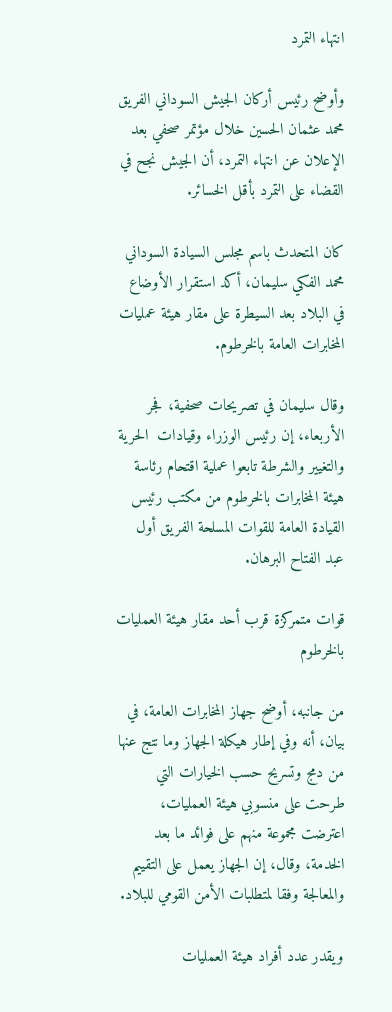انتهاء التمرد

وأوضح رئيس أركان الجيش السوداني الفريق محمد عثمان الحسين خلال مؤتمر صحفي بعد الإعلان عن انتهاء التمرد، أن الجيش نجح في القضاء على التمرد بأقل الخسائر.

كان المتحدث باسم مجلس السيادة السوداني محمد الفكي سليمان، أكد استقرار الأوضاع في البلاد بعد السيطرة على مقار هيئة عمليات المخابرات العامة بالخرطوم.

وقال سليمان في تصريحات صحفية، فجر الأربعاء، إن رئيس الوزراء وقيادات  الحرية والتغيير والشرطة تابعوا عملية اقتحام رئاسة هيئة المخابرات بالخرطوم من مكتب رئيس القيادة العامة للقوات المسلحة الفريق أول عبد الفتاح البرهان.

قوات متمركزة قرب أحد مقار هيئة العمليات بالخرطوم

من جانبه، أوضح جهاز المخابرات العامة، في بيان، أنه وفي إطار هيكلة الجهاز وما نتج عنها من دمج وتسريح حسب الخيارات التي طرحت على منسوبي هيئة العمليات، اعترضت مجموعة منهم على فوائد ما بعد الخدمة، وقال، إن الجهاز يعمل على التقييم والمعالجة وفقا لمتطلبات الأمن القومي للبلاد.

ويقدر عدد أفراد هيئة العمليات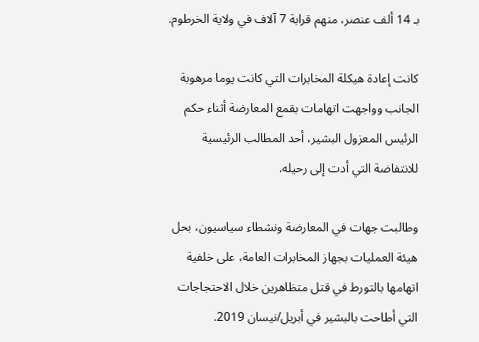بـ 14 ألف عنصر، منهم قرابة 7 آلاف في ولاية الخرطوم.

كانت إعادة هيكلة المخابرات التي كانت يوما مرهوبة الجانب وواجهت اتهامات بقمع المعارضة أثناء حكم الرئيس المعزول البشير، أحد المطالب الرئيسية للانتفاضة التي أدت إلى رحيله.

وطالبت جهات في المعارضة ونشطاء سياسيون، بحل هيئة العمليات بجهاز المخابرات العامة، على خلفية اتهامها بالتورط في قتل متظاهرين خلال الاحتجاجات التي أطاحت بالبشير في أبريل/نيسان 2019.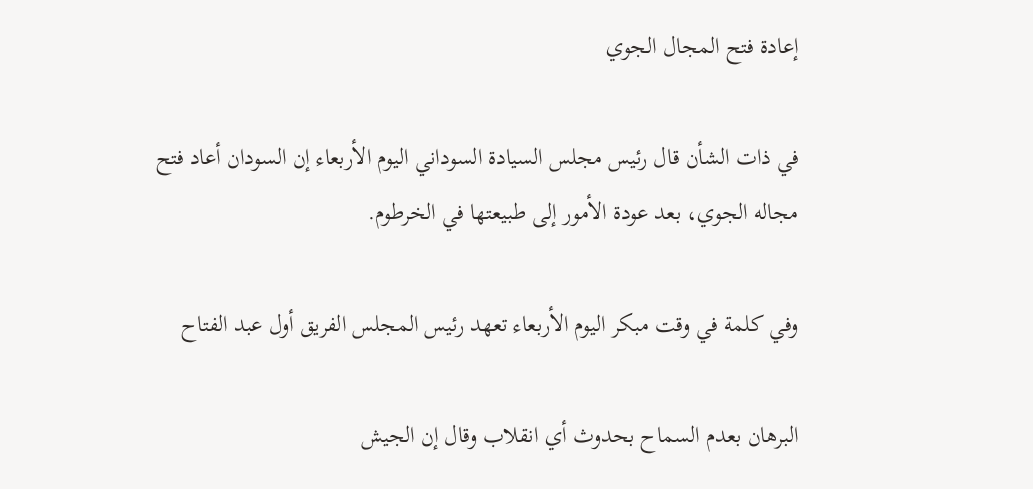إعادة فتح المجال الجوي

في ذات الشأن قال رئيس مجلس السيادة السوداني اليوم الأربعاء إن السودان أعاد فتح مجاله الجوي، بعد عودة الأمور إلى طبيعتها في الخرطوم.

وفي كلمة في وقت مبكر اليوم الأربعاء تعهد رئيس المجلس الفريق أول عبد الفتاح

البرهان بعدم السماح بحدوث أي انقلاب وقال إن الجيش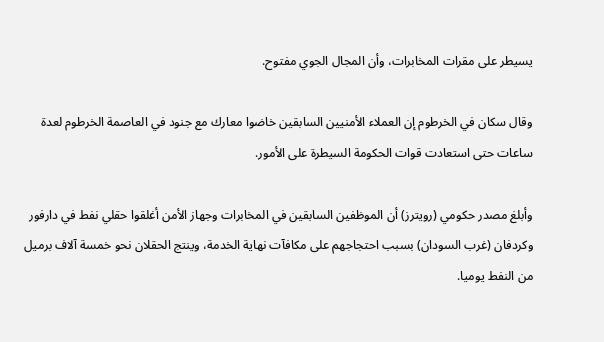يسيطر على مقرات المخابرات، وأن المجال الجوي مفتوح.

وقال سكان في الخرطوم إن العملاء الأمنيين السابقين خاضوا معارك مع جنود في العاصمة الخرطوم لعدة ساعات حتى استعادت قوات الحكومة السيطرة على الأمور.

وأبلغ مصدر حكومي (رويترز) أن الموظفين السابقين في المخابرات وجهاز الأمن أغلقوا حقلي نفط في دارفور وكردفان (غرب السودان) بسبب احتجاجهم على مكافآت نهاية الخدمة، وينتج الحقلان نحو خمسة آلاف برميل من النفط يوميا.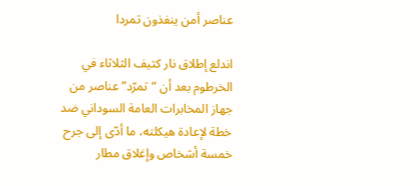عناصر أمن ينفذون تمردا

اندلع إطلاق نار كثيف الثلاثاء في الخرطوم بعد أن “تمرّد” عناصر من جهاز المخابرات العامة السوداني ضد خطة لإعادة هيكلته، ما أدّى إلى جرح خمسة أشخاص وإغلاق مطار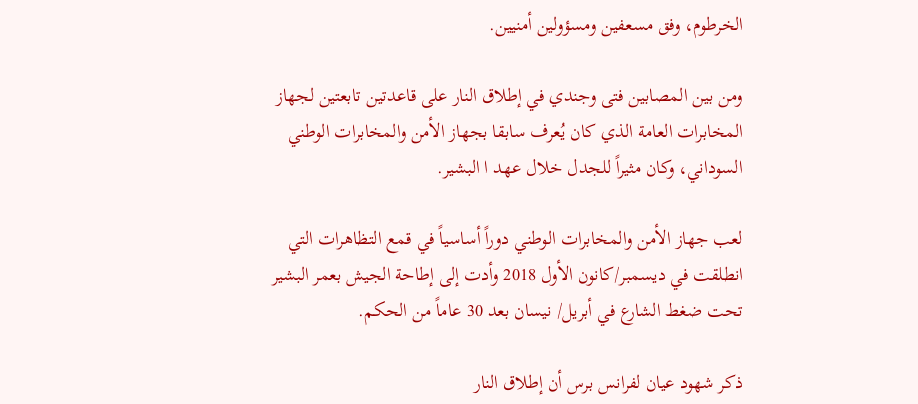الخرطوم، وفق مسعفين ومسؤولين أمنيين.

ومن بين المصابين فتى وجندي في إطلاق النار على قاعدتين تابعتين لجهاز المخابرات العامة الذي كان يُعرف سابقا بجهاز الأمن والمخابرات الوطني السوداني، وكان مثيراً للجدل خلال عهد ا البشير.

لعب جهاز الأمن والمخابرات الوطني دوراً أساسياً في قمع التظاهرات التي انطلقت في ديسمبر/كانون الأول 2018 وأدت إلى إطاحة الجيش بعمر البشير تحت ضغط الشارع في أبريل/ نيسان بعد 30 عاماً من الحكم.

ذكر شهود عيان لفرانس برس أن إطلاق النار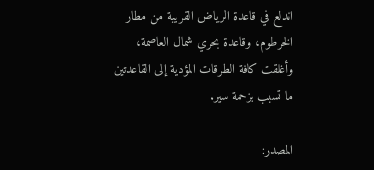اندلع في قاعدة الرياض القريبة من مطار الخرطوم، وقاعدة بحري شمال العاصمة، وأغلقت كافة الطرقات المؤدية إلى القاعدتين ما تسبب بزحمة سير.

المصدر: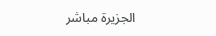الجزيرة مباشر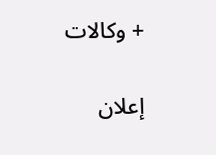+ وكالات

إعلان